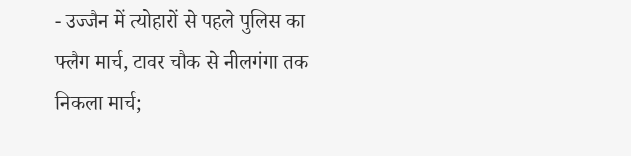- उज्जैन में त्योहारों से पहले पुलिस का फ्लैग मार्च, टावर चौक से नीलगंगा तक निकला मार्च;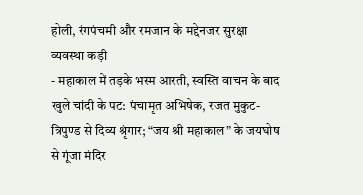होली, रंगपंचमी और रमजान के मद्देनजर सुरक्षा व्यवस्था कड़ी
- महाकाल में तड़के भस्म आरती, स्वस्ति वाचन के बाद खुले चांदी के पट: पंचामृत अभिषेक, रजत मुकुट-त्रिपुण्ड से दिव्य श्रृंगार; “जय श्री महाकाल” के जयघोष से गूंजा मंदिर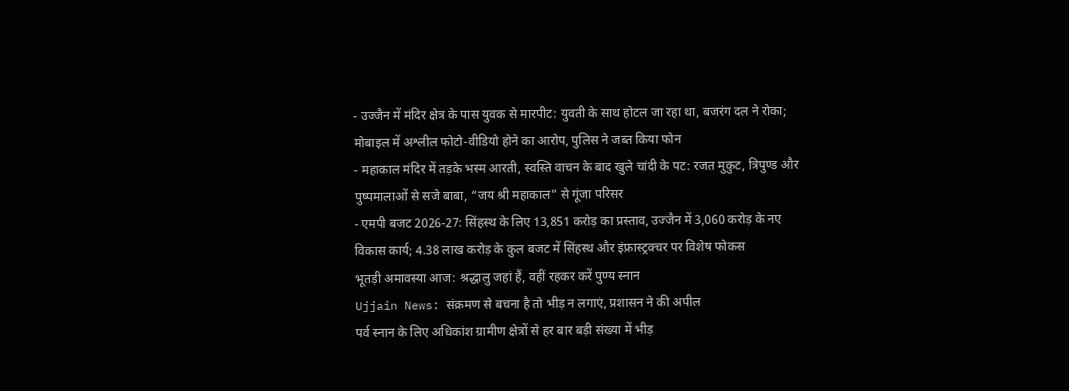- उज्जैन में मंदिर क्षेत्र के पास युवक से मारपीट: युवती के साथ होटल जा रहा था, बजरंग दल ने रोका; मोबाइल में अश्लील फोटो-वीडियो होने का आरोप, पुलिस ने जब्त किया फोन
- महाकाल मंदिर में तड़के भस्म आरती, स्वस्ति वाचन के बाद खुले चांदी के पट: रजत मुकुट, त्रिपुण्ड और पुष्पमालाओं से सजे बाबा, “जय श्री महाकाल” से गूंजा परिसर
- एमपी बजट 2026-27: सिंहस्थ के लिए 13,851 करोड़ का प्रस्ताव, उज्जैन में 3,060 करोड़ के नए विकास कार्य; 4.38 लाख करोड़ के कुल बजट में सिंहस्थ और इंफ्रास्ट्रक्चर पर विशेष फोकस
भूतड़ी अमावस्या आज: श्रद्धालु जहां हैं, वहीं रहकर करें पुण्य स्नान
Ujjain News: संक्रमण से बचना है तो भीड़ न लगाएं, प्रशासन ने की अपील
पर्व स्नान के लिए अधिकांश ग्रामीण क्षेत्रों से हर बार बड़ी संख्या में भीड़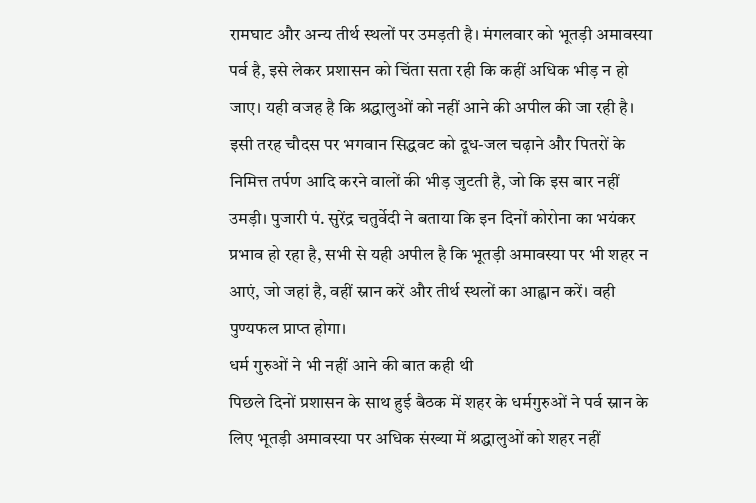रामघाट और अन्य तीर्थ स्थलों पर उमड़ती है। मंगलवार को भूतड़ी अमावस्या पर्व है, इसे लेकर प्रशासन को चिंता सता रही कि कहीं अधिक भीड़ न हो जाए। यही वजह है कि श्रद्धालुओं को नहीं आने की अपील की जा रही है। इसी तरह चौदस पर भगवान सिद्धवट को दूध-जल चढ़ाने और पितरों के निमित्त तर्पण आदि करने वालों की भीड़ जुटती है, जो कि इस बार नहीं उमड़ी। पुजारी पं. सुरेंद्र चतुर्वेदी ने बताया कि इन दिनों कोरोना का भयंकर प्रभाव हो रहा है, सभी से यही अपील है कि भूतड़ी अमावस्या पर भी शहर न आएं, जो जहां है, वहीं स्नान करें और तीर्थ स्थलों का आह्वान करें। वही पुण्यफल प्राप्त होगा।
धर्म गुरुओं ने भी नहीं आने की बात कही थी
पिछले दिनों प्रशासन के साथ हुई बैठक में शहर के धर्मगुरुओं ने पर्व स्नान के लिए भूतड़ी अमावस्या पर अधिक संख्या में श्रद्धालुओं को शहर नहीं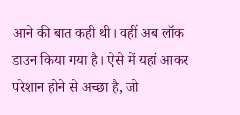आने की बात कही थी। वहीं अब लॉक डाउन किया गया है। ऐसे में यहां आकर परेशान होने से अच्छा है, जो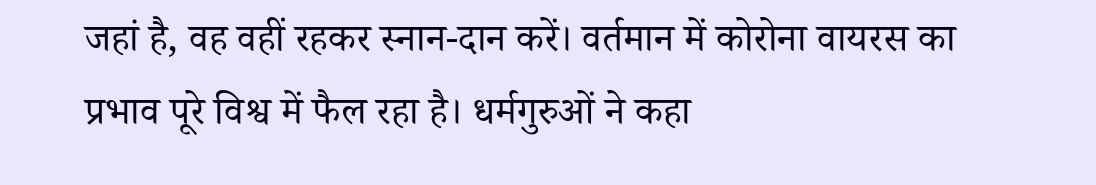जहां है, वह वहीं रहकर स्नान-दान करें। वर्तमान में कोरोना वायरस का प्रभाव पूरे विश्व में फैल रहा है। धर्मगुरुओं ने कहा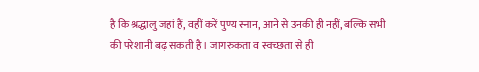है कि श्रद्धालु जहां हैं, वहीं करें पुण्य स्नान, आने से उनकी ही नहीं, बल्कि सभी की परेशानी बढ़ सकती है। जागरुकता व स्वच्छता से ही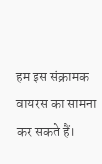हम इस संक्रामक वायरस का सामना कर सकते हैं।